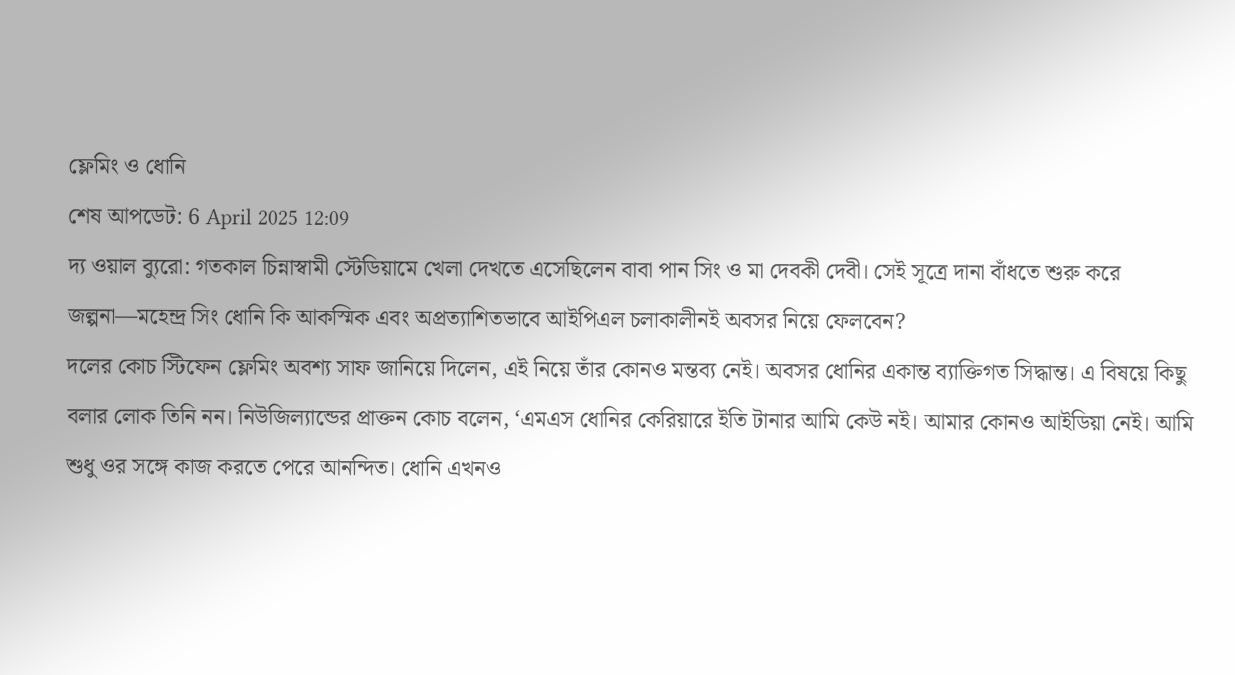ফ্লেমিং ও ধোনি
শেষ আপডেট: 6 April 2025 12:09
দ্য ওয়াল ব্যুরো: গতকাল চিন্নাস্বামী স্টেডিয়ামে খেলা দেখতে এসেছিলেন বাবা পান সিং ও মা দেবকী দেবী। সেই সূত্রে দানা বাঁধতে শুরু করে জল্পনা—মহেন্দ্র সিং ধোনি কি আকস্মিক এবং অপ্রত্যাশিতভাবে আইপিএল চলাকালীনই অবসর নিয়ে ফেলবেন?
দলের কোচ স্টিফেন ফ্লেমিং অবশ্য সাফ জানিয়ে দিলেন, এই নিয়ে তাঁর কোনও মন্তব্য নেই। অবসর ধোনির একান্ত ব্যাক্তিগত সিদ্ধান্ত। এ বিষয়ে কিছু বলার লোক তিনি নন। নিউজিল্যান্ডের প্রাক্তন কোচ বলেন, ‘এমএস ধোনির কেরিয়ারে ইতি টানার আমি কেউ নই। আমার কোনও আইডিয়া নেই। আমি শুধু ওর সঙ্গে কাজ করতে পেরে আনন্দিত। ধোনি এখনও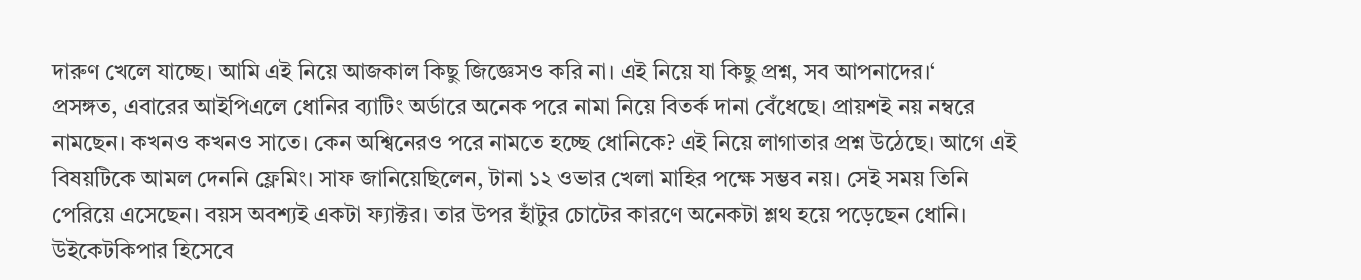দারুণ খেলে যাচ্ছে। আমি এই নিয়ে আজকাল কিছু জিজ্ঞেসও করি না। এই নিয়ে যা কিছু প্রশ্ন, সব আপনাদের।‘
প্রসঙ্গত, এবারের আইপিএলে ধোনির ব্যাটিং অর্ডারে অনেক পরে নামা নিয়ে বিতর্ক দানা বেঁধেছে। প্রায়শই নয় নম্বরে নামছেন। কখনও কখনও সাতে। কেন অশ্বিনেরও পরে নামতে হচ্ছে ধোনিকে? এই নিয়ে লাগাতার প্রশ্ন উঠেছে। আগে এই বিষয়টিকে আমল দেননি ফ্লেমিং। সাফ জানিয়েছিলেন, টানা ১২ ওভার খেলা মাহির পক্ষে সম্ভব নয়। সেই সময় তিনি পেরিয়ে এসেছেন। বয়স অবশ্যই একটা ফ্যাক্টর। তার উপর হাঁটুর চোটের কারণে অনেকটা শ্লথ হয়ে পড়েছেন ধোনি। উইকেটকিপার হিসেবে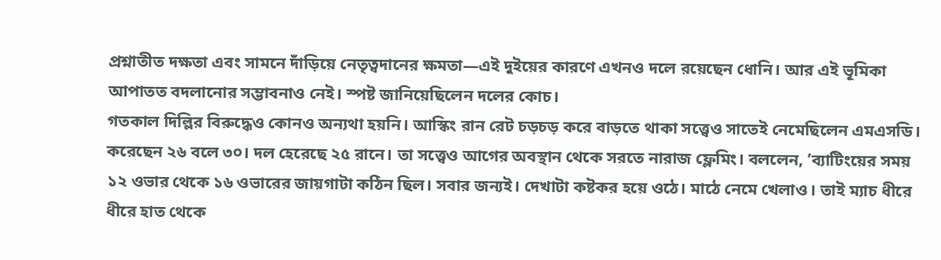প্রশ্নাতীত দক্ষতা এবং সামনে দাঁড়িয়ে নেতৃত্বদানের ক্ষমতা—এই দুইয়ের কারণে এখনও দলে রয়েছেন ধোনি। আর এই ভূমিকা আপাতত বদলানোর সম্ভাবনাও নেই। স্পষ্ট জানিয়েছিলেন দলের কোচ।
গতকাল দিল্লির বিরুদ্ধেও কোনও অন্যথা হয়নি। আস্কিং রান রেট চড়চড় করে বাড়তে থাকা সত্ত্বেও সাতেই নেমেছিলেন এমএসডি। করেছেন ২৬ বলে ৩০। দল হেরেছে ২৫ রানে। তা সত্ত্বেও আগের অবস্থান থেকে সরতে নারাজ ফ্লেমিং। বললেন, ’ব্যাটিংয়ের সময় ১২ ওভার থেকে ১৬ ওভারের জায়গাটা কঠিন ছিল। সবার জন্যই। দেখাটা কষ্টকর হয়ে ওঠে। মাঠে নেমে খেলাও। তাই ম্যাচ ধীরে ধীরে হাত থেকে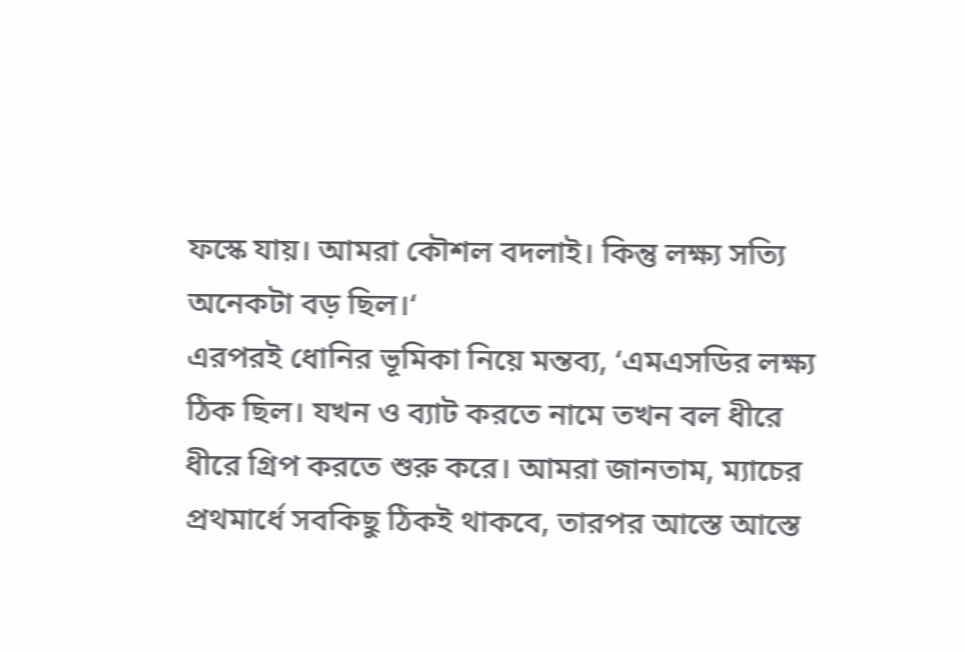ফস্কে যায়। আমরা কৌশল বদলাই। কিন্তু লক্ষ্য সত্যি অনেকটা বড় ছিল।‘
এরপরই ধোনির ভূমিকা নিয়ে মন্তব্য, ‘এমএসডির লক্ষ্য ঠিক ছিল। যখন ও ব্যাট করতে নামে তখন বল ধীরে ধীরে গ্রিপ করতে শুরু করে। আমরা জানতাম, ম্যাচের প্রথমার্ধে সবকিছু ঠিকই থাকবে, তারপর আস্তে আস্তে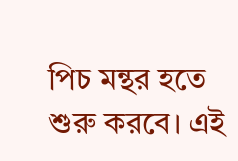পিচ মন্থর হতে শুরু করবে। এই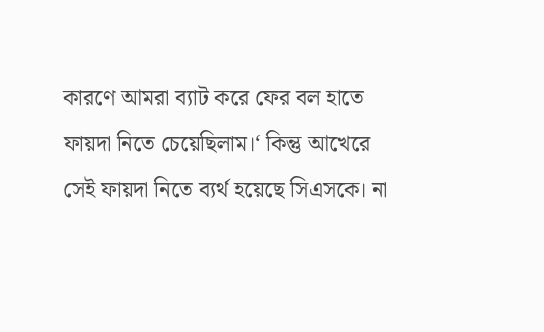কারণে আমরা ব্যাট করে ফের বল হাতে ফায়দা নিতে চেয়েছিলাম।‘ কিন্তু আখেরে সেই ফায়দা নিতে ব্যর্থ হয়েছে সিএসকে। না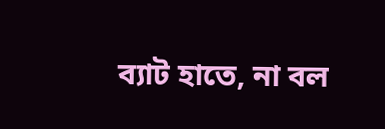ব্যাট হাতে, না বল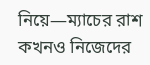নিয়ে—ম্যাচের রাশ কখনও নিজেদের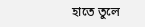হাতে তুলে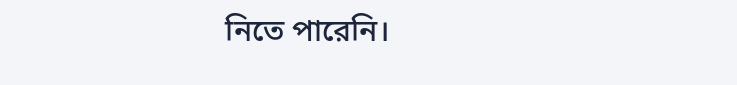নিতে পারেনি।